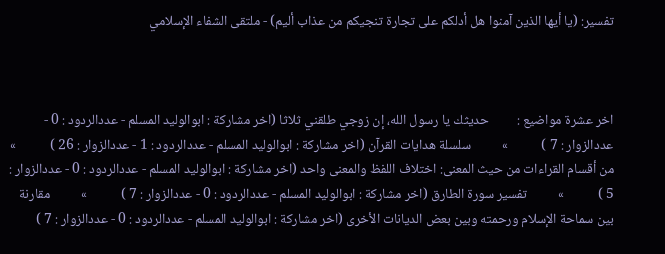تفسير: (يا أيها الذين آمنوا هل أدلكم على تجارة تنجيكم من عذاب أليم) - ملتقى الشفاء الإسلامي



اخر عشرة مواضيع :         حديثك يا رسول الله، إن زوجي طلقني ثلاثا (اخر مشاركة : ابوالوليد المسلم - عددالردود : 0 - عددالزوار : 7 )           »          سلسلة هدايات القرآن (اخر مشاركة : ابوالوليد المسلم - عددالردود : 1 - عددالزوار : 26 )           »          من أقسام القراءات من حيث المعنى: اختلاف اللفظ والمعنى واحد (اخر مشاركة : ابوالوليد المسلم - عددالردود : 0 - عددالزوار : 5 )           »          تفسير سورة الطارق (اخر مشاركة : ابوالوليد المسلم - عددالردود : 0 - عددالزوار : 7 )           »          مقارنة بين سماحة الإسلام ورحمته وبين بعض الديانات الأخرى (اخر مشاركة : ابوالوليد المسلم - عددالردود : 0 - عددالزوار : 7 )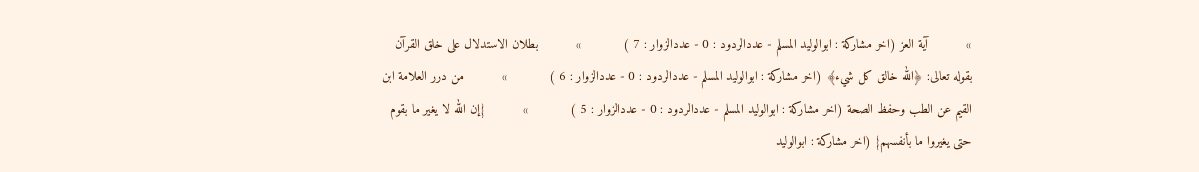»          آية العز (اخر مشاركة : ابوالوليد المسلم - عددالردود : 0 - عددالزوار : 7 )           »          بطلان الاستدلال على خلق القرآن بقوله تعالى: ﴿الله خالق كل شيء﴾ (اخر مشاركة : ابوالوليد المسلم - عددالردود : 0 - عددالزوار : 6 )           »          من درر العلامة ابن القيم عن الطب وحفظ الصحة (اخر مشاركة : ابوالوليد المسلم - عددالردود : 0 - عددالزوار : 5 )           »          {إن الله لا يغير ما بقوم حتى يغيروا ما بأنفسهم} (اخر مشاركة : ابوالوليد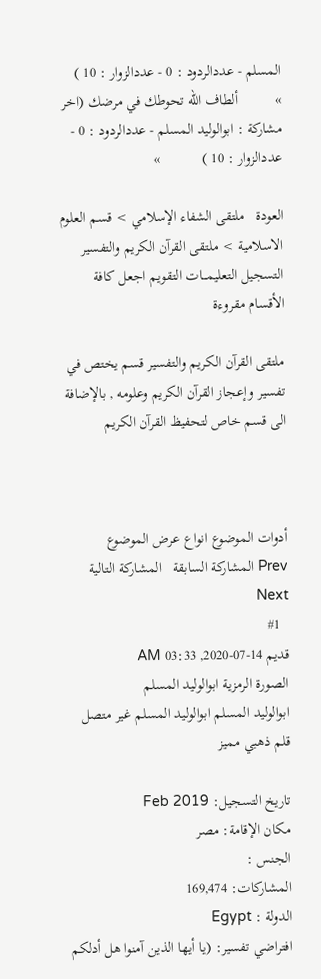المسلم - عددالردود : 0 - عددالزوار : 10 )           »          ألطاف الله تحوطك في مرضك (اخر مشاركة : ابوالوليد المسلم - عددالردود : 0 - عددالزوار : 10 )           »

العودة   ملتقى الشفاء الإسلامي > قسم العلوم الاسلامية > ملتقى القرآن الكريم والتفسير
التسجيل التعليمـــات التقويم اجعل كافة الأقسام مقروءة

ملتقى القرآن الكريم والتفسير قسم يختص في تفسير وإعجاز القرآن الكريم وعلومه , بالإضافة الى قسم خاص لتحفيظ القرآن الكريم



أدوات الموضوع انواع عرض الموضوع
Prev المشاركة السابقة   المشاركة التالية Next
  #1
قديم 14-07-2020, 03:33 AM
الصورة الرمزية ابوالوليد المسلم
ابوالوليد المسلم ابوالوليد المسلم غير متصل
قلم ذهبي مميز

تاريخ التسجيل: Feb 2019
مكان الإقامة: مصر
الجنس :
المشاركات: 169,474
الدولة : Egypt
افتراضي تفسير: (يا أيها الذين آمنوا هل أدلكم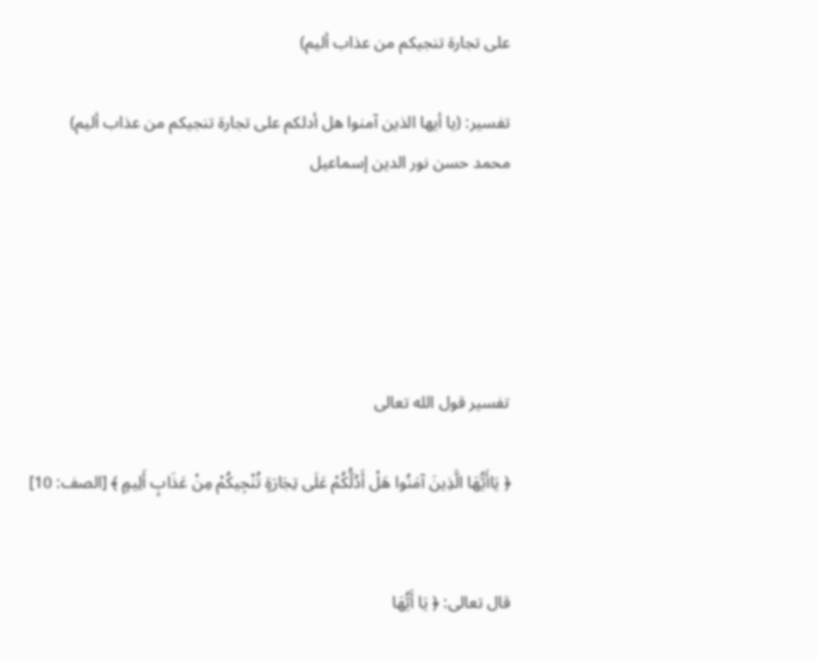على تجارة تنجيكم من عذاب أليم)

تفسير: (يا أيها الذين آمنوا هل أدلكم على تجارة تنجيكم من عذاب أليم)
محمد حسن نور الدين إسماعيل





تفسير قول الله تعالى

﴿ يَاأَيُّهَا الَّذِينَ آمَنُوا هَلْ أَدُلُّكُمْ عَلَى تِجَارَةٍ تُنْجِيكُمْ مِنْ عَذَابٍ أَلِيمٍ ﴾ [الصف: 10]


قال تعالى: ﴿ يَا أَيُّهَا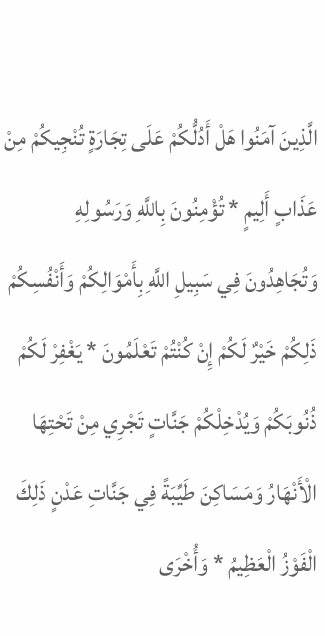الَّذِينَ آمَنُوا هَلْ أَدُلُّكُمْ عَلَى تِجَارَةٍ تُنْجِيكُمْ مِنْ عَذَابٍ أَلِيمٍ * تُؤْمِنُونَ بِاللَّهِ وَرَسُولِهِ وَتُجَاهِدُونَ فِي سَبِيلِ اللَّهِ بِأَمْوَالِكُمْ وَأَنْفُسِكُمْ ذَلِكُمْ خَيْرٌ لَكُمْ إِنْ كُنْتُمْ تَعْلَمُونَ * يَغْفِرْ لَكُمْ ذُنُوبَكُمْ وَيُدْخِلْكُمْ جَنَّاتٍ تَجْرِي مِنْ تَحْتِهَا الْأَنْهَارُ وَمَسَاكِنَ طَيِّبَةً فِي جَنَّاتِ عَدْنٍ ذَلِكَ الْفَوْزُ الْعَظِيمُ * وَأُخْرَى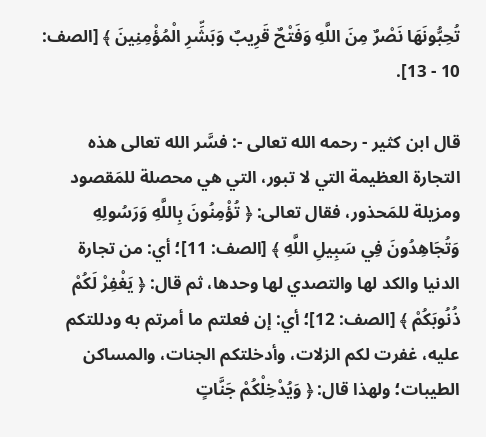تُحِبُّونَهَا نَصْرٌ مِنَ اللَّهِ وَفَتْحٌ قَرِيبٌ وَبَشِّرِ الْمُؤْمِنِينَ ﴾ [الصف: 10 - 13].

قال ابن كثير - رحمه الله تعالى -: فسَّر الله تعالى هذه التجارة العظيمة التي لا تبور، التي هي محصلة للمَقصود ومزيلة للمَحذور، فقال تعالى: ﴿ تُؤْمِنُونَ بِاللَّهِ وَرَسُولِهِ وَتُجَاهِدُونَ فِي سَبِيلِ اللَّهِ ﴾ [الصف: 11]؛ أي: من تجارة الدنيا والكد لها والتصدي لها وحدها، ثم قال: ﴿ يَغْفِرْ لَكُمْ ذُنُوبَكُمْ ﴾ [الصف: 12]؛ أي: إن فعلتم ما أمرتم به ودللتكم عليه، غفرت لكم الزلات، وأدخلتكم الجنات، والمساكن الطيبات؛ ولهذا قال: ﴿ وَيُدْخِلْكُمْ جَنَّاتٍ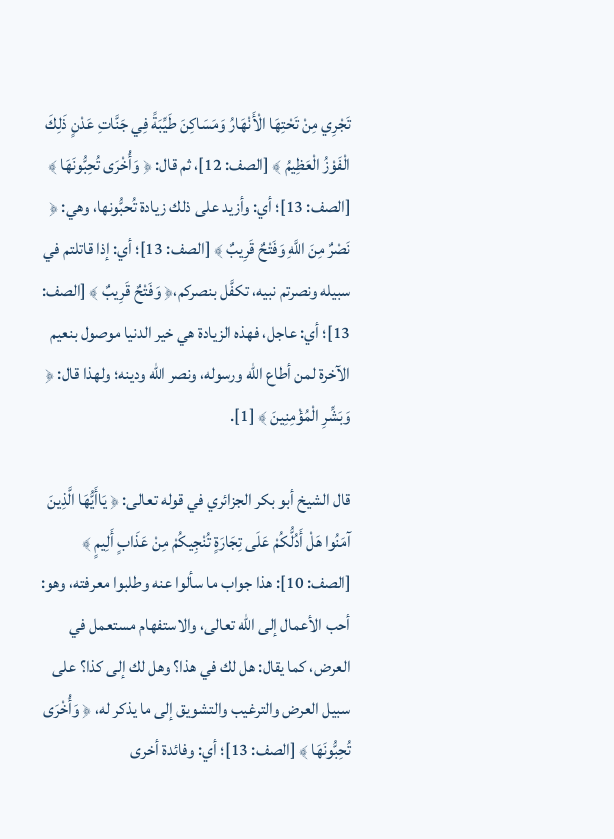تَجْرِي مِنْ تَحْتِهَا الْأَنْهَارُ وَمَسَاكِنَ طَيِّبَةً فِي جَنَّاتِ عَدْنٍ ذَلِكَ الْفَوْزُ الْعَظِيمُ ﴾ [الصف: 12]، ثم قال: ﴿ وَأُخْرَى تُحِبُّونَهَا ﴾ [الصف: 13]؛ أي: وأزيد على ذلك زيادة تُحبُّونها، وهي: ﴿ نَصْرٌ مِنَ اللَّهِ وَفَتْحٌ قَرِيبٌ ﴾ [الصف: 13]؛ أي: إذا قاتلتم في سبيله ونصرتم نبيه، تكفَّل بنصركم،﴿ وَفَتْحٌ قَرِيبٌ ﴾ [الصف: 13]؛ أي: عاجل، فهذه الزيادة هي خير الدنيا موصول بنعيم الآخرة لمن أطاع الله ورسوله، ونصر الله ودينه؛ ولهذا قال: ﴿ وَبَشِّرِ الْمُؤْمِنِينَ ﴾ [1].

قال الشيخ أبو بكر الجزائري في قوله تعالى: ﴿ يَاأَيُّهَا الَّذِينَ آمَنُوا هَلْ أَدُلُّكُمْ عَلَى تِجَارَةٍ تُنْجِيكُمْ مِنْ عَذَابٍ أَلِيمٍ ﴾ [الصف: 10]: هذا جواب ما سألوا عنه وطلبوا معرفته، وهو: أحب الأعمال إلى الله تعالى، والاستفهام مستعمل في العرض، كما يقال: هل لك في هذا؟ وهل لك إلى كذا؟ على سبيل العرض والترغيب والتشويق إلى ما يذكر له، ﴿ وَأُخْرَى تُحِبُّونَهَا ﴾ [الصف: 13]؛ أي: وفائدة أخرى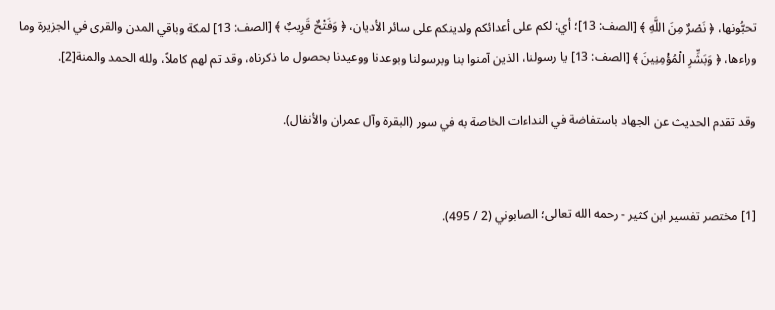تحبُّونها، ﴿ نَصْرٌ مِنَ اللَّهِ ﴾ [الصف: 13]؛ أي: لكم على أعدائكم ولدينكم على سائر الأديان، ﴿ وَفَتْحٌ قَرِيبٌ ﴾ [الصف: 13] لمكة وباقي المدن والقرى في الجزيرة وما وراءها، ﴿ وَبَشِّرِ الْمُؤْمِنِينَ ﴾ [الصف: 13] يا رسولنا، الذين آمنوا بنا وبرسولنا وبوعدنا ووعيدنا بحصول ما ذكرناه، وقد تم لهم كاملاً، ولله الحمد والمنة[2].

وقد تقدم الحديث عن الجهاد باستفاضة في النداءات الخاصة به في سور (البقرة وآل عمران والأنفال).


[1] مختصر تفسير ابن كثير - رحمه الله تعالى؛ الصابوني (2 / 495).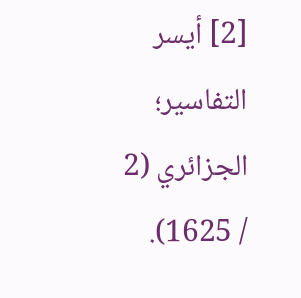[2] أيسر التفاسير؛ الجزائري (2 / 1625).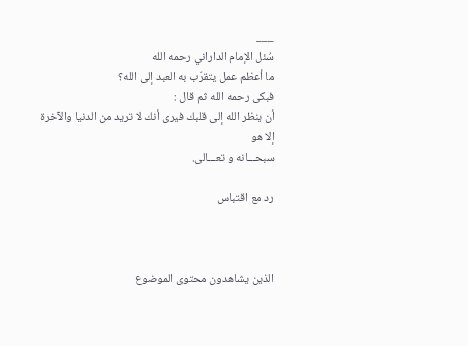___
سُئل الإمام الداراني رحمه الله
ما أعظم عمل يتقرّب به العبد إلى الله؟
فبكى رحمه الله ثم قال :
أن ينظر الله إلى قلبك فيرى أنك لا تريد من الدنيا والآخرة إلا هو
سبحـــانه و تعـــالى.

رد مع اقتباس



الذين يشاهدون محتوى الموضوع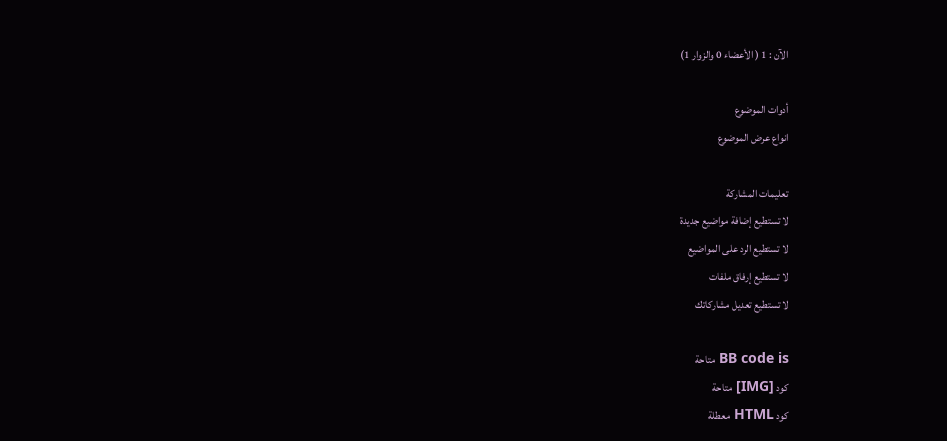الآن : 1 ( الأعضاء 0 والزوار 1)

أدوات الموضوع
انواع عرض الموضوع

تعليمات المشاركة
لا تستطيع إضافة مواضيع جديدة
لا تستطيع الرد على المواضيع
لا تستطيع إرفاق ملفات
لا تستطيع تعديل مشاركاتك

BB code is متاحة
كود [IMG] متاحة
كود HTML معطلة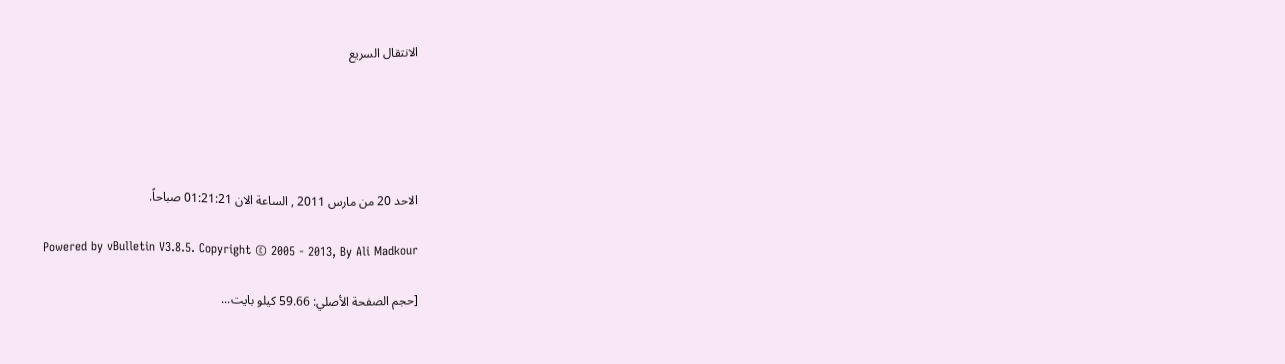الانتقال السريع





الاحد 20 من مارس 2011 , الساعة الان 01:21:21 صباحاً.

Powered by vBulletin V3.8.5. Copyright © 2005 - 2013, By Ali Madkour

[حجم الصفحة الأصلي: 59.66 كيلو بايت...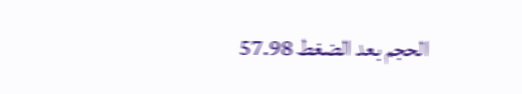الحجم بعد الضغط 57.98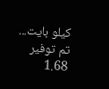كيلو بايت... تم توفير 1.68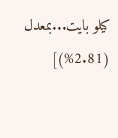كيلو بايت...بمعدل (2.81%)]